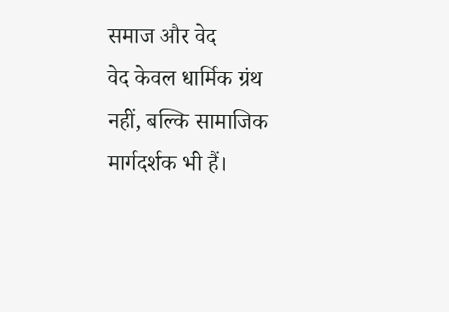समाज और वेद
वेद केवल धार्मिक ग्रंथ नहीं, बल्कि सामाजिक मार्गदर्शक भी हैं।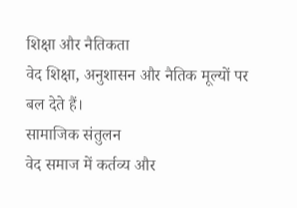शिक्षा और नैतिकता
वेद शिक्षा, अनुशासन और नैतिक मूल्यों पर बल देते हैं।
सामाजिक संतुलन
वेद समाज में कर्तव्य और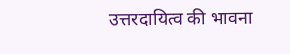उत्तरदायित्व की भावना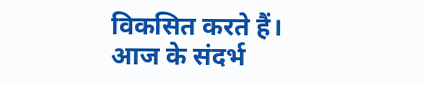विकसित करते हैं।
आज के संदर्भ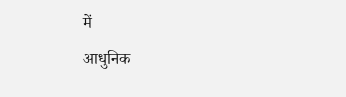में
आधुनिक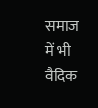समाज में भी वैदिक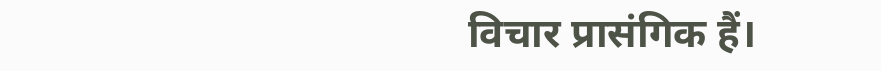विचार प्रासंगिक हैं।